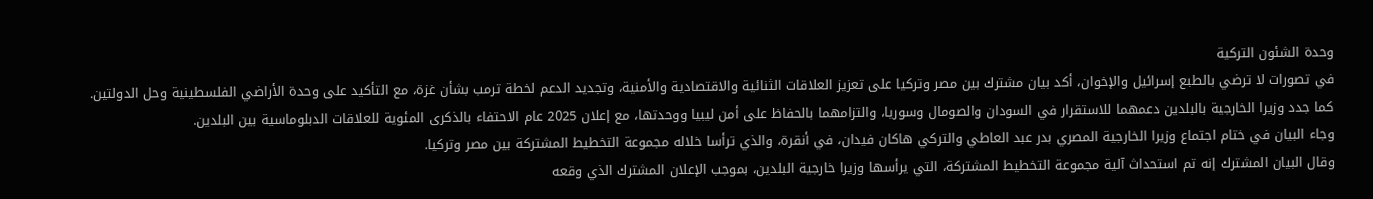وحدة الشئون التركية
في تصورات لا ترضي بالطبع إسرائيل والإخوان، أكد بيان مشترك بين مصر وتركيا على تعزيز العلاقات الثنائية والاقتصادية والأمنية، وتجديد الدعم لخطة ترمب بشأن غزة، مع التأكيد على وحدة الأراضي الفلسطينية وحل الدولتين.
كما جدد وزيرا الخارجية بالبلدين دعمهما للاستقرار في السودان والصومال وسوريا، والتزامهما بالحفاظ على أمن ليبيا ووحدتها، مع إعلان 2025 عام الاحتفاء بالذكرى المئوية للعلاقات الدبلوماسية بين البلدين.
وجاء البيان في ختام اجتماع وزيرا الخارجية المصري بدر عبد العاطي والتركي هاكان فيدان، في أنقرة، والذي ترأسا خلاله مجموعة التخطيط المشتركة بين مصر وتركيا.
وقال البيان المشترك إنه تم استحداث آلية مجموعة التخطيط المشتركة، التي يرأسها وزيرا خارجية البلدين، بموجب الإعلان المشترك الذي وقعه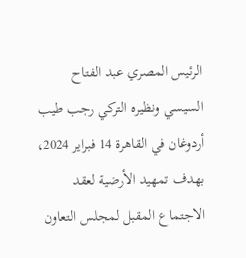الرئيس المصري عبد الفتاح السيسي ونظيره التركي رجب طيب أردوغان في القاهرة 14 فبراير 2024، بهدف تمهيد الأرضية لعقد الاجتماع المقبل لمجلس التعاون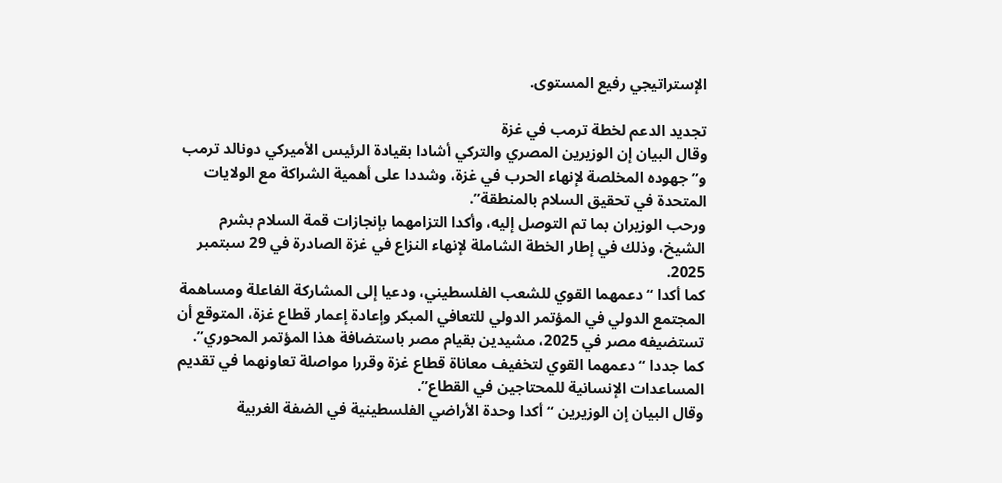الإستراتيجي رفيع المستوى.

تجديد الدعم لخطة ترمب في غزة
وقال البيان إن الوزيرين المصري والتركي أشادا بقيادة الرئيس الأميركي دونالد ترمب و”جهوده المخلصة لإنهاء الحرب في غزة، وشددا على أهمية الشراكة مع الولايات المتحدة في تحقيق السلام بالمنطقة”.
ورحب الوزيران بما تم التوصل إليه، وأكدا التزامهما بإنجازات قمة السلام بشرم الشيخ، وذلك في إطار الخطة الشاملة لإنهاء النزاع في غزة الصادرة في 29 سبتمبر 2025.
كما أكدا “دعمهما القوي للشعب الفلسطيني، ودعيا إلى المشاركة الفاعلة ومساهمة المجتمع الدولي في المؤتمر الدولي للتعافي المبكر وإعادة إعمار قطاع غزة، المتوقع أن تستضيفه مصر في 2025، مشيدين بقيام مصر باستضافة هذا المؤتمر المحوري”.
كما جددا “دعمهما القوي لتخفيف معاناة قطاع غزة وقررا مواصلة تعاونهما في تقديم المساعدات الإنسانية للمحتاجين في القطاع”.
وقال البيان إن الوزيرين “أكدا وحدة الأراضي الفلسطينية في الضفة الغربية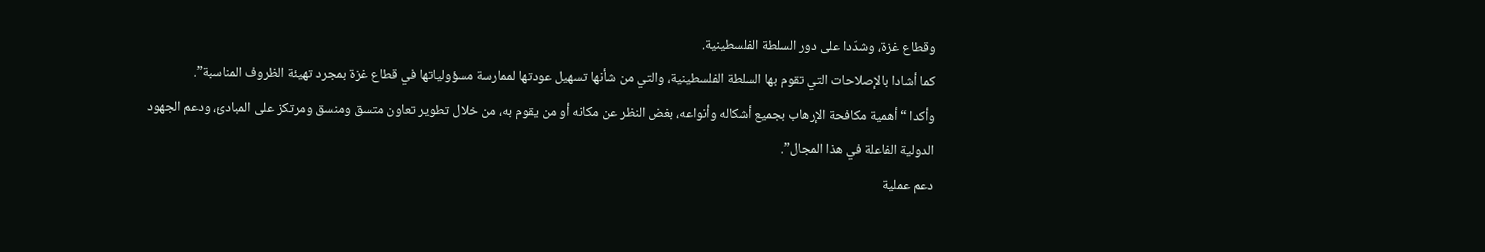وقطاع غزة، وشدّدا على دور السلطة الفلسطينية.
كما أشادا بالإصلاحات التي تقوم بها السلطة الفلسطينية، والتي من شأنها تسهيل عودتها لممارسة مسؤولياتها في قطاع غزة بمجرد تهيئة الظروف المناسبة”.
وأكدا “أهمية مكافحة الإرهاب بجميع أشكاله وأنواعه، بغض النظر عن مكانه أو من يقوم به، من خلال تطوير تعاون متسق ومنسق ومرتكز على المبادئ، ودعم الجهود الدولية الفاعلة في هذا المجال”.
دعم عملية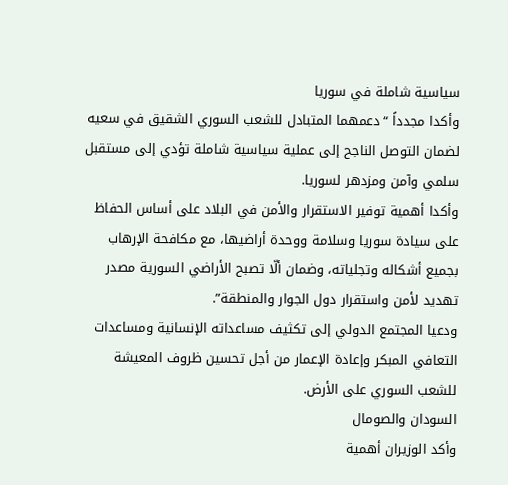سياسية شاملة في سوريا
وأكدا مجدداً “دعمهما المتبادل للشعب السوري الشقيق في سعيه لضمان التوصل الناجح إلى عملية سياسية شاملة تؤدي إلى مستقبل سلمي وآمن ومزدهر لسوريا.
وأكدا أهمية توفير الاستقرار والأمن في البلاد على أساس الحفاظ على سيادة سوريا وسلامة ووحدة أراضيها، مع مكافحة الإرهاب بجميع أشكاله وتجلياته، وضمان ألّا تصبح الأراضي السورية مصدر تهديد لأمن واستقرار دول الجوار والمنطقة”.
ودعيا المجتمع الدولي إلى تكثيف مساعداته الإنسانية ومساعدات التعافي المبكر وإعادة الإعمار من أجل تحسين ظروف المعيشة للشعب السوري على الأرض.
السودان والصومال
وأكد الوزيران أهمية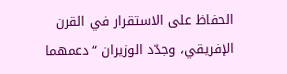الحفاظ على الاستقرار في القرن الإفريقي، وجدّد الوزيران “دعمهما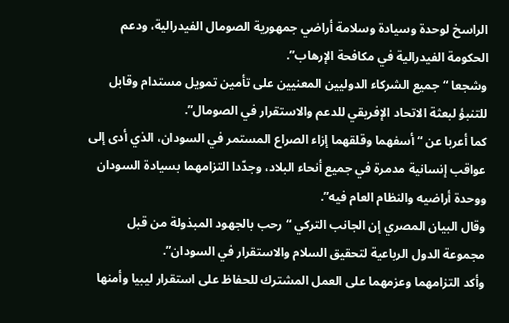الراسخ لوحدة وسيادة وسلامة أراضي جمهورية الصومال الفيدرالية، ودعم الحكومة الفيدرالية في مكافحة الإرهاب”.
وشجعا “جميع الشركاء الدوليين المعنيين على تأمين تمويل مستدام وقابل للتنبؤ لبعثة الاتحاد الإفريقي للدعم والاستقرار في الصومال”.
كما أعربا عن “أسفهما وقلقهما إزاء الصراع المستمر في السودان، الذي أدى إلى عواقب إنسانية مدمرة في جميع أنحاء البلاد، وجدّدا التزامهما بسيادة السودان ووحدة أراضيه والنظام العام فيه”.
وقال البيان المصري إن الجانب التركي “رحب بالجهود المبذولة من قبل مجموعة الدول الرباعية لتحقيق السلام والاستقرار في السودان”.
وأكد التزامهما وعزمهما على العمل المشترك للحفاظ على استقرار ليبيا وأمنها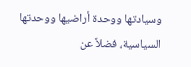وسيادتها ووحدة أراضيها ووحدتها السياسية، فضلاً عن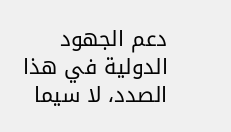دعم الجهود الدولية في هذا الصدد، لا سيما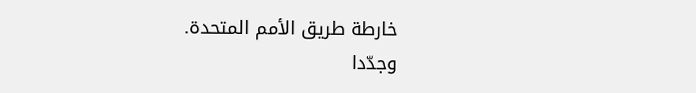خارطة طريق الأمم المتحدة.
وجدّدا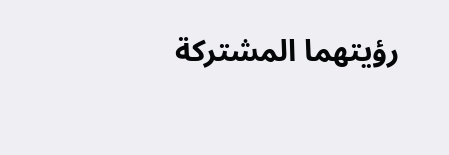رؤيتهما المشتركة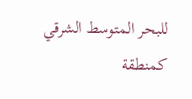للبحر المتوسط الشرقي كمنطقة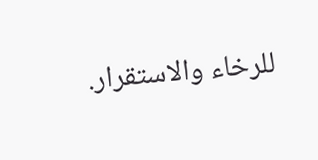للرخاء والاستقرار.